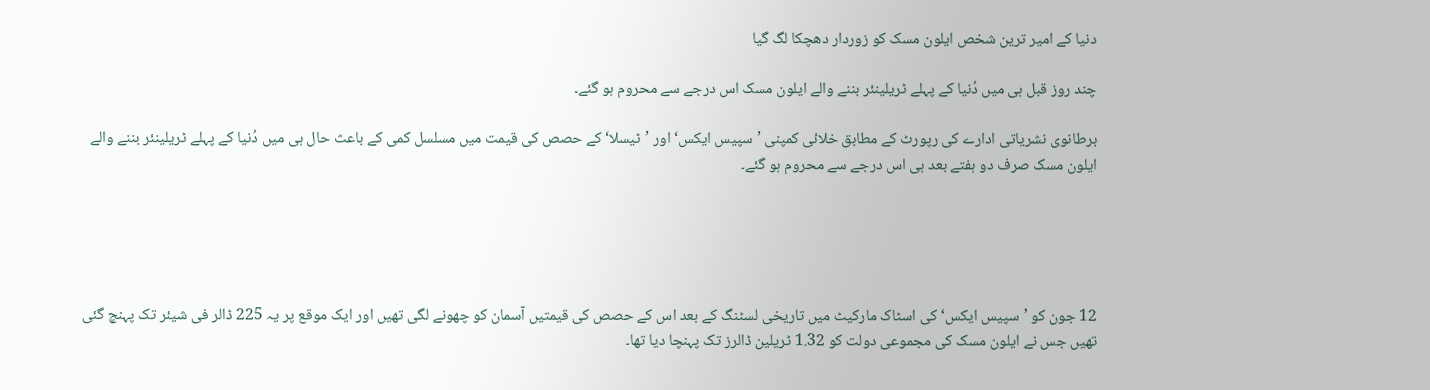دنیا کے امیر ترین شخص ایلون مسک کو زوردار دھچکا لگ گیا

چند روز قبل ہی میں دُنیا کے پہلے ٹریلینئر بننے والے ایلون مسک اس درجے سے محروم ہو گئے۔

برطانوی نشریاتی ادارے کی رپورٹ کے مطابق خلائی کمپنی ’سپیس ایکس‘ اور ’ٹیسلا‘ کے حصص کی قیمت میں مسلسل کمی کے باعث حال ہی میں دُنیا کے پہلے ٹریلینئر بننے والے ایلون مسک صرف دو ہفتے بعد ہی اس درجے سے محروم ہو گئے۔





12 جون کو ’سپیس ایکس‘ کی اسٹاک مارکیٹ میں تاریخی لسٹنگ کے بعد اس کے حصص کی قیمتیں آسمان کو چھونے لگی تھیں اور ایک موقع پر یہ 225 ڈالر فی شیئر تک پہنچ گئی تھیں جس نے ایلون مسک کی مجموعی دولت کو 1.32 ٹریلین ڈالرز تک پہنچا دیا تھا۔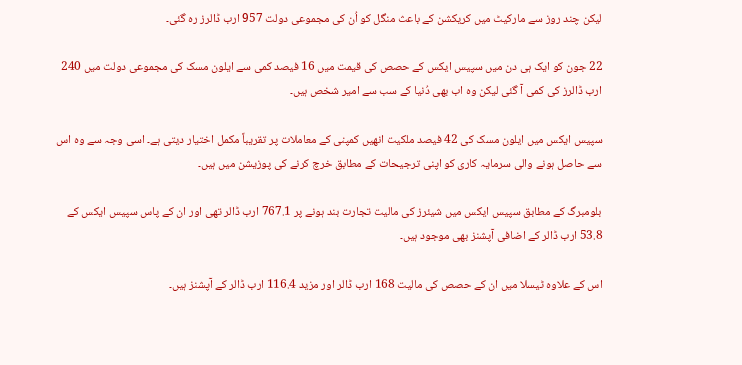لیکن چند روز سے مارکیٹ میں کریکشن کے باعث منگل کو اُن کی مجموعی دولت 957 ارب ڈالرز رہ گئی۔

22 جون کو ایک ہی دن میں سپیس ایکس کے حصص کی قیمت میں 16 فیصد کمی سے ایلون مسک کی مجموعی دولت میں 240 ارب ڈالرز کی کمی آ گئی لیکن وہ اب بھی دُنیا کے سب سے امیر شخص ہیں۔

سپیس ایکس میں ایلون مسک کی 42 فیصد ملکیت انھیں کمپنی کے معاملات پر تقریباً مکمل اختیار دیتی ہے۔ اسی وجہ سے وہ اس سے حاصل ہونے والی سرمایہ کاری کو اپنی ترجیحات کے مطابق خرچ کرنے کی پوزیشن میں ہیں۔

بلومبرگ کے مطابق سپیس ایکس میں شیئرز کی مالیت تجارت بند ہونے پر 767.1 ارب ڈالر تھی اور ان کے پاس سپیس ایکس کے 53.8 ارب ڈالر کے اضافی آپشنز بھی موجود ہیں۔

اس کے علاوہ ٹیسلا میں ان کے حصص کی مالیت 168 ارب ڈالر اور مزید 116.4 ارب ڈالر کے آپشنز ہیں۔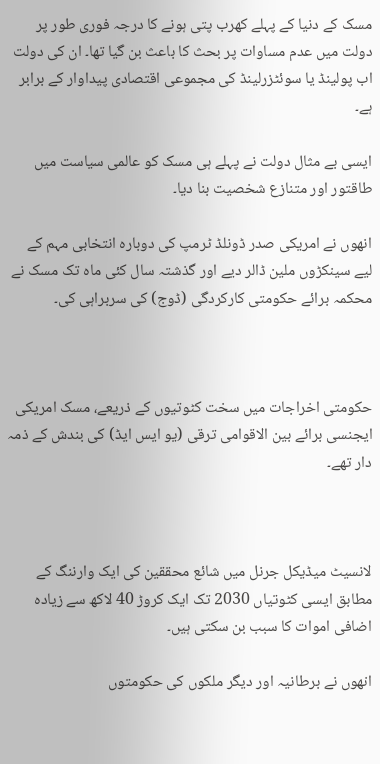مسک کے دنیا کے پہلے کھرب پتی ہونے کا درجہ فوری طور پر دولت میں عدم مساوات پر بحث کا باعث بن گیا تھا۔ ان کی دولت اب پولینڈ یا سوئٹزرلینڈ کی مجموعی اقتصادی پیداوار کے برابر ہے۔

ایسی بے مثال دولت نے پہلے ہی مسک کو عالمی سیاست میں طاقتور اور متنازع شخصیت بنا دیا۔

انھوں نے امریکی صدر ڈونلڈ ٹرمپ کی دوبارہ انتخابی مہم کے لیے سینکڑوں ملین ڈالر دیے اور گذشتہ سال کئی ماہ تک مسک نے محکمہ برائے حکومتی کارکردگی (ڈوج) کی سربراہی کی۔



حکومتی اخراجات میں سخت کٹوتیوں کے ذریعے، مسک امریکی ایجنسی برائے بین الاقوامی ترقی (یو ایس ایڈ) کی بندش کے ذمہ دار تھے۔



لانسیٹ میڈیکل جرنل میں شائع محققین کی ایک وارننگ کے مطابق ایسی کٹوتیاں 2030 تک ایک کروڑ 40 لاکھ سے زیادہ اضافی اموات کا سبب بن سکتی ہیں۔

انھوں نے برطانیہ اور دیگر ملکوں کی حکومتوں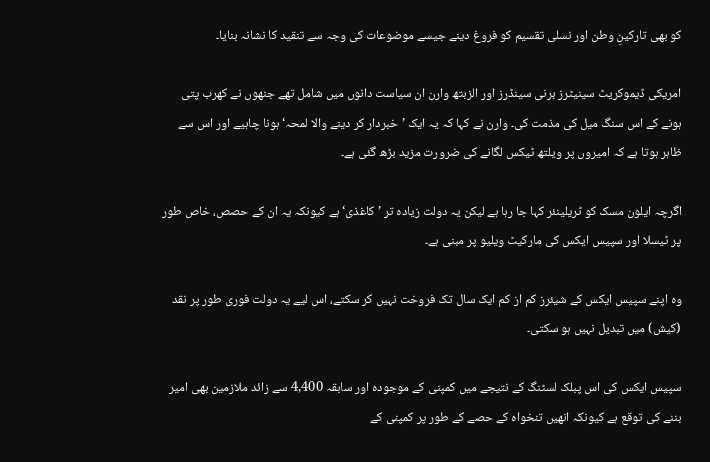کو بھی تارکینِ وطن اور نسلی تقسیم کو فروغ دینے جیسے موضوعات کی وجہ سے تنقید کا نشانہ بنایا۔

امریکی ڈیموکریٹ سینیٹرز برنی سینڈرز اور الزبتھ وارن ان سیاست دانوں میں شامل تھے جنھوں نے کھرب پتی ہونے کے اس سنگ میل کی مذمت کی۔ وارن نے کہا کہ یہ ایک ’خبردار کر دینے والا لمحہ‘ ہونا چاہیے اور اس سے ظاہر ہوتا ہے کہ امیروں پر ویلتھ ٹیکس لگانے کی ضرورت مزید بڑھ گئی ہے۔

اگرچہ ایلون مسک کو ٹریلینئر کہا جا رہا ہے لیکن یہ دولت زیادہ تر ’کاغذی‘ ہے کیونکہ یہ ان کے حصص، خاص طور پر ٹیسلا اور سپیس ایکس کی مارکیٹ ویلیو پر مبنی ہے۔

وہ اپنے سپیس ایکس کے شیئرز کم از کم ایک سال تک فروخت نہیں کر سکتے، اس لیے یہ دولت فوری طور پر نقد (کیش) میں تبدیل نہیں ہو سکتی۔

سپیس ایکس کی اس پبلک لسٹنگ کے نتیجے میں کمپنی کے موجودہ اور سابقہ 4,400 سے زائد ملازمین بھی امیر بننے کی توقع ہے کیونکہ انھیں تنخواہ کے حصے کے طور پر کمپنی کے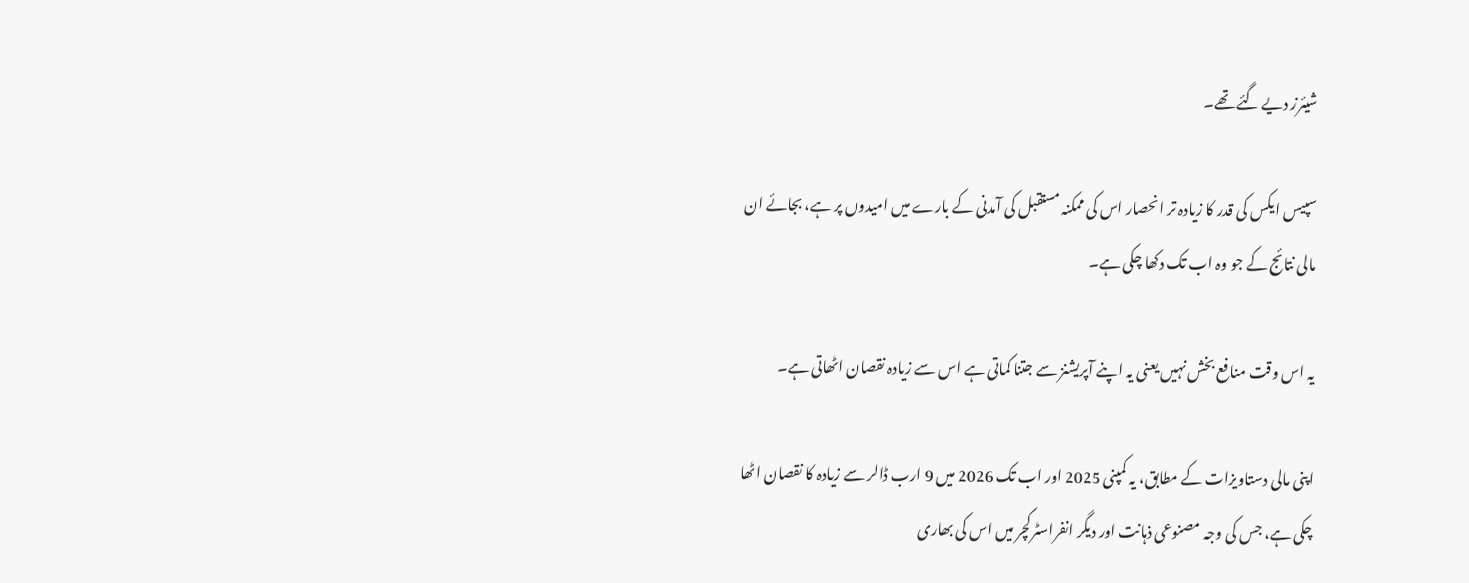شیئرز دیے گئے تھے۔

سپیس ایکس کی قدر کا زیادہ تر انحصار اس کی ممکنہ مستقبل کی آمدنی کے بارے میں امیدوں پر ہے، بجائے ان مالی نتائج کے جو وہ اب تک دکھا چکی ہے۔

یہ اس وقت منافع بخش نہیں یعنی یہ اپنے آپریشنز سے جتنا کماتی ہے اس سے زیادہ نقصان اٹھاتی ہے۔

اپنی مالی دستاویزات کے مطابق، یہ کمپنی 2025 اور اب تک 2026 میں 9 ارب ڈالر سے زیادہ کا نقصان اٹھا چکی ہے، جس کی وجہ مصنوعی ذہانت اور دیگر انفراسٹرکچر میں اس کی بھاری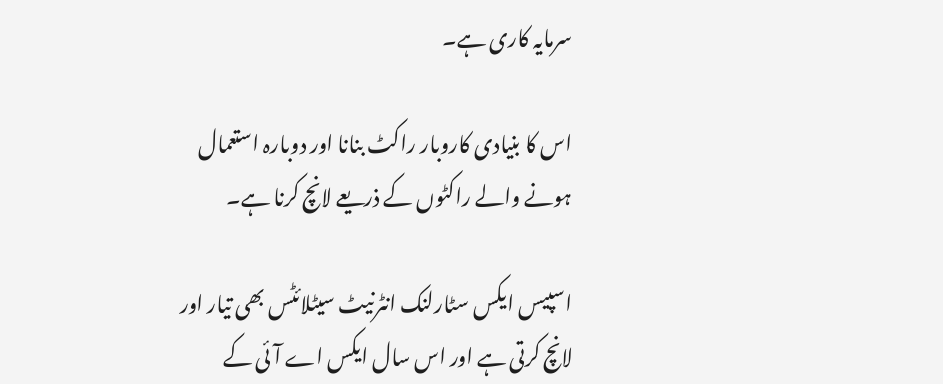سرمایہ کاری ہے۔

اس کا بنیادی کاروبار راکٹ بنانا اور دوبارہ استعمال ہونے والے راکٹوں کے ذریعے لانچ کرنا ہے۔

اسپیس ایکس سٹارلنک انٹرنیٹ سیٹلائٹس بھی تیار اور لانچ کرتی ہے اور اس سال ایکس اے آئی کے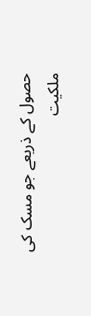حصول کے ذریعے جو مسک کی ملکیت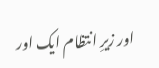اور زیرِ انتظام ایک اور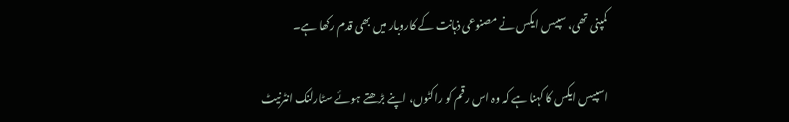کمپنی تھی، سپیس ایکس نے مصنوعی ذہانت کے کاروبار میں بھی قدم رکھا ہے۔

اسپیس ایکس کا کہنا ہے کہ وہ اس رقم کو راکٹوں، اپنے بڑھتے ہوئے سٹارلنک انٹرنیٹ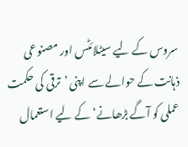سروس کے لیے سیٹلائٹس اور مصنوعی ذہانت کے حوالے سے اپنی ’ترقی کی حکمت عملی کو آگے بڑھانے‘ کے لیے استعمال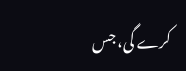کرے گی، جس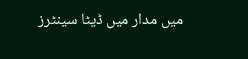میں مدار میں ڈیٹا سینٹرز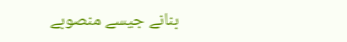بنانے جیسے منصوبے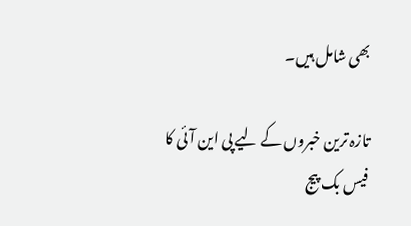بھی شامل ہیں۔

تازہ ترین خبروں کے لیے پی این آئی کا فیس بک پیج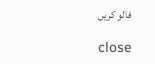فالو کریں

close